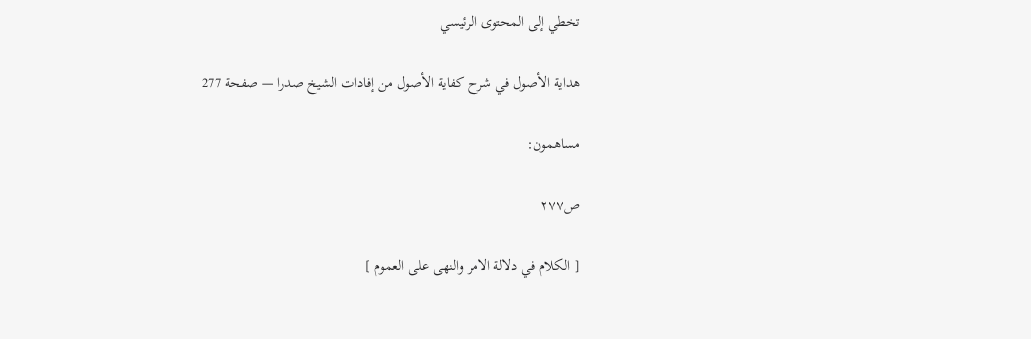تخطي إلى المحتوى الرئيسي

هداية الأصول في شرح كفاية الأصول من إفادات الشيخ صدرا — صفحة 277

مساهمون:

ص٢٧٧

[ الكلام في دلالة الامر والنهى على العموم ]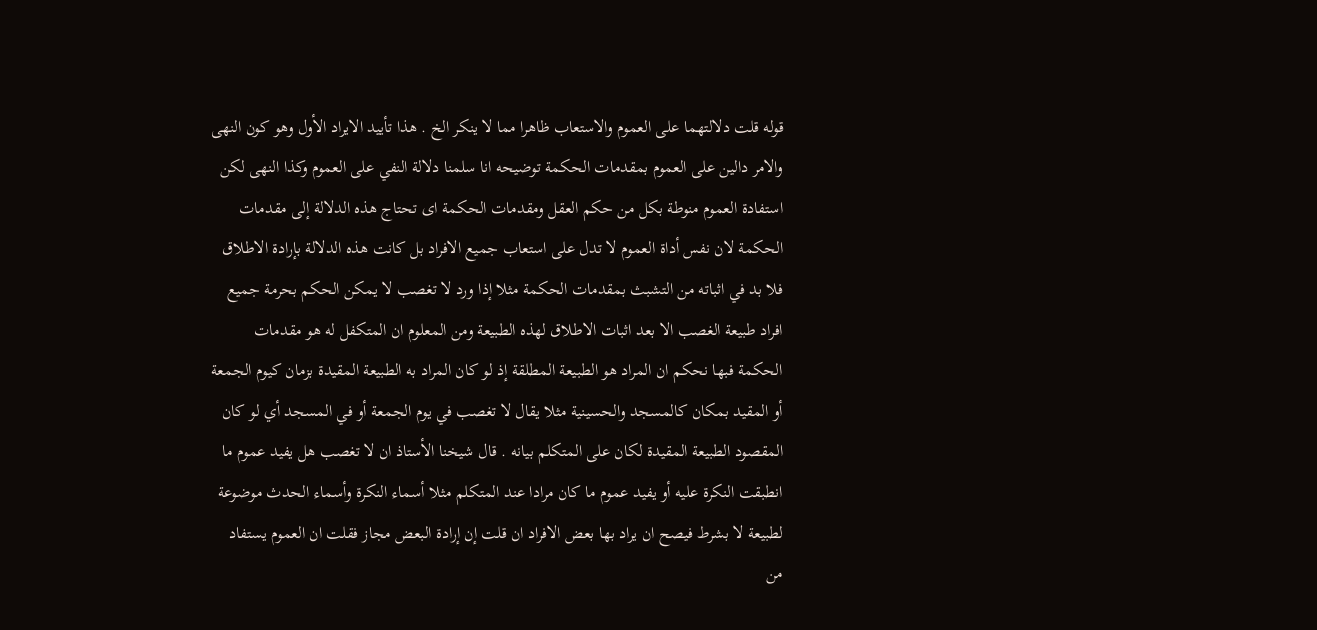قوله قلت دلالتهما على العموم والاستعاب ظاهرا مما لا ينكر الخ . هذا تأييد الايراد الأول وهو كون النهى والامر دالين على العموم بمقدمات الحكمة توضيحه انا سلمنا دلالة النفي على العموم وكذا النهى لكن استفادة العموم منوطة بكل من حكم العقل ومقدمات الحكمة اى تحتاج هذه الدلالة إلى مقدمات الحكمة لان نفس أداة العموم لا تدل على استعاب جميع الافراد بل كانت هذه الدلالة بإرادة الاطلاق فلا بد في اثباته من التشبث بمقدمات الحكمة مثلا إذا ورد لا تغصب لا يمكن الحكم بحرمة جميع افراد طبيعة الغصب الا بعد اثبات الاطلاق لهذه الطبيعة ومن المعلوم ان المتكفل له هو مقدمات الحكمة فبها نحكم ان المراد هو الطبيعة المطلقة إذ لو كان المراد به الطبيعة المقيدة بزمان كيوم الجمعة أو المقيد بمكان كالمسجد والحسينية مثلا يقال لا تغصب في يوم الجمعة أو في المسجد أي لو كان المقصود الطبيعة المقيدة لكان على المتكلم بيانه . قال شيخنا الأستاذ ان لا تغصب هل يفيد عموم ما انطبقت النكرة عليه أو يفيد عموم ما كان مرادا عند المتكلم مثلا أسماء النكرة وأسماء الحدث موضوعة لطبيعة لا بشرط فيصح ان يراد بها بعض الافراد ان قلت إن إرادة البعض مجاز فقلت ان العموم يستفاد من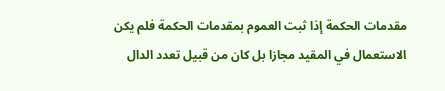مقدمات الحكمة إذا ثبت العموم بمقدمات الحكمة فلم يكن الاستعمال في المقيد مجازا بل كان من قبيل تعدد الدال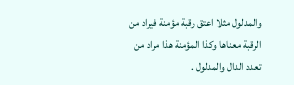والمدلول مثلا اعتق رقبة مؤمنة فيراد من الرقبة معناها وكذا المؤمنة هذا مراد من تعدد الدال والمدلول .